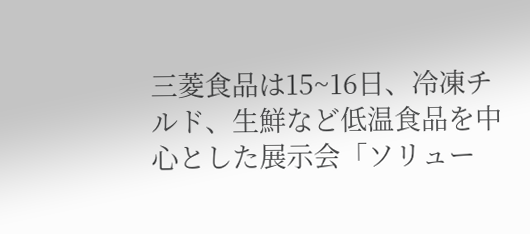三菱食品は15~16日、冷凍チルド、生鮮など低温食品を中心とした展示会「ソリュー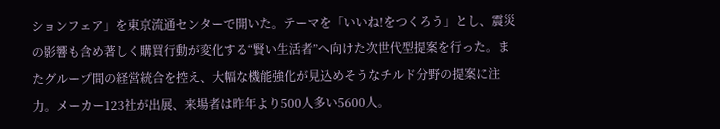ションフェア」を東京流通センターで開いた。テーマを「いいね!をつくろう」とし、震災の影響も含め著しく購買行動が変化する“賢い生活者”へ向けた次世代型提案を行った。またグループ間の経営統合を控え、大幅な機能強化が見込めそうなチルド分野の提案に注力。メーカー123社が出展、来場者は昨年より500人多い5600人。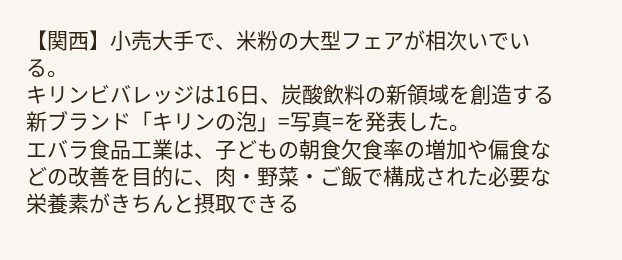【関西】小売大手で、米粉の大型フェアが相次いでいる。
キリンビバレッジは16日、炭酸飲料の新領域を創造する新ブランド「キリンの泡」=写真=を発表した。
エバラ食品工業は、子どもの朝食欠食率の増加や偏食などの改善を目的に、肉・野菜・ご飯で構成された必要な栄養素がきちんと摂取できる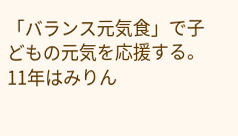「バランス元気食」で子どもの元気を応援する。
11年はみりん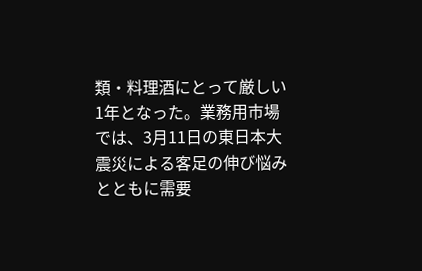類・料理酒にとって厳しい1年となった。業務用市場では、3月11日の東日本大震災による客足の伸び悩みとともに需要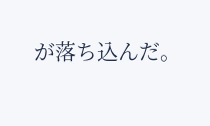が落ち込んだ。